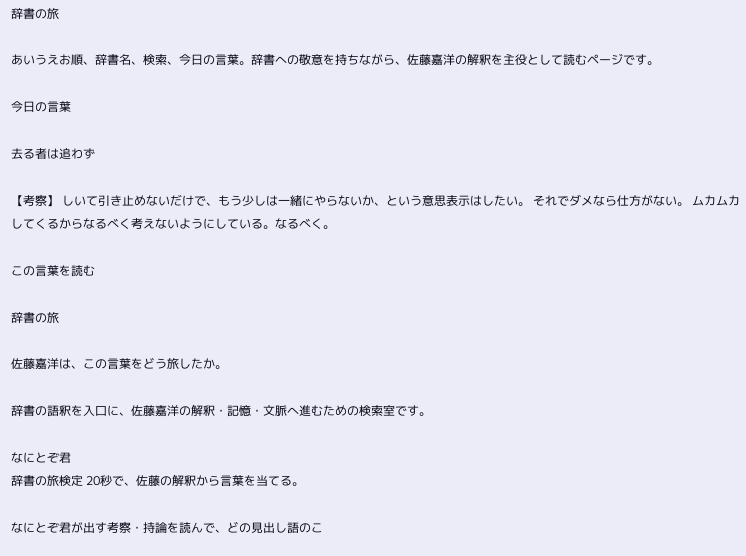辞書の旅

あいうえお順、辞書名、検索、今日の言葉。辞書への敬意を持ちながら、佐藤嘉洋の解釈を主役として読むページです。

今日の言葉

去る者は追わず

【考察】 しいて引き止めないだけで、もう少しは一緒にやらないか、という意思表示はしたい。 それでダメなら仕方がない。 ムカムカしてくるからなるべく考えないようにしている。なるべく。

この言葉を読む

辞書の旅

佐藤嘉洋は、この言葉をどう旅したか。

辞書の語釈を入口に、佐藤嘉洋の解釈・記憶・文脈へ進むための検索室です。

なにとぞ君
辞書の旅検定 20秒で、佐藤の解釈から言葉を当てる。

なにとぞ君が出す考察・持論を読んで、どの見出し語のこ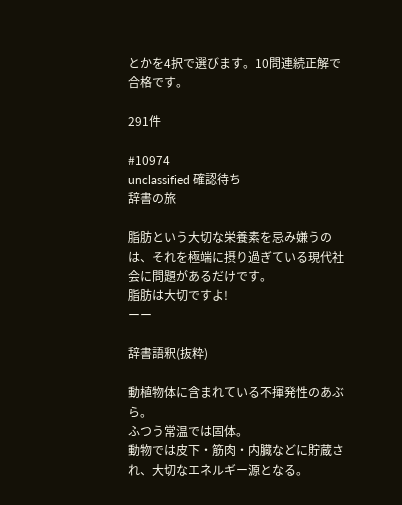とかを4択で選びます。10問連続正解で合格です。

291件

#10974
unclassified 確認待ち
辞書の旅

脂肪という大切な栄養素を忌み嫌うのは、それを極端に摂り過ぎている現代社会に問題があるだけです。
脂肪は大切ですよ!
ーー

辞書語釈(抜粋)

動植物体に含まれている不揮発性のあぶら。
ふつう常温では固体。
動物では皮下・筋肉・内臓などに貯蔵され、大切なエネルギー源となる。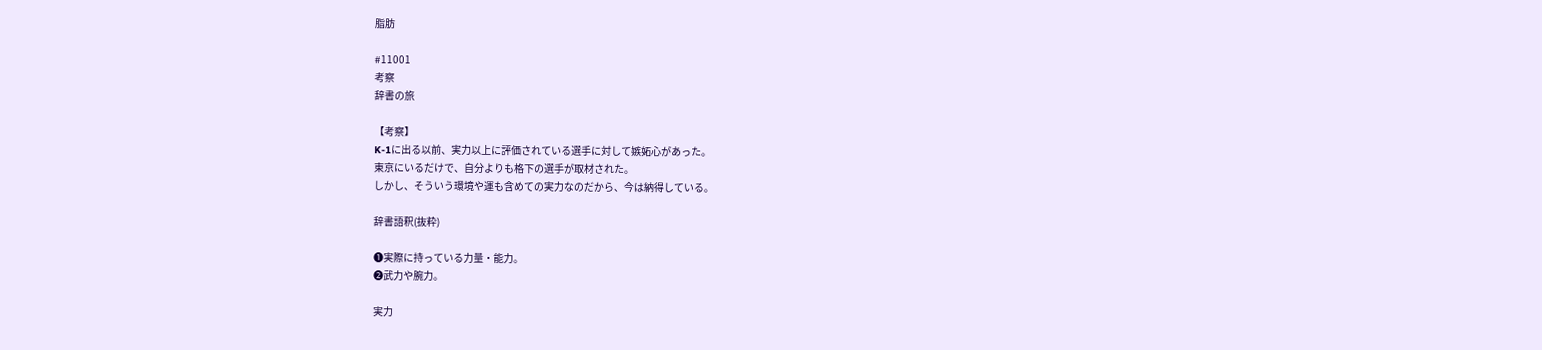脂肪

#11001
考察
辞書の旅

【考察】
K-1に出る以前、実力以上に評価されている選手に対して嫉妬心があった。
東京にいるだけで、自分よりも格下の選手が取材された。
しかし、そういう環境や運も含めての実力なのだから、今は納得している。

辞書語釈(抜粋)

❶実際に持っている力量・能力。
❷武力や腕力。

実力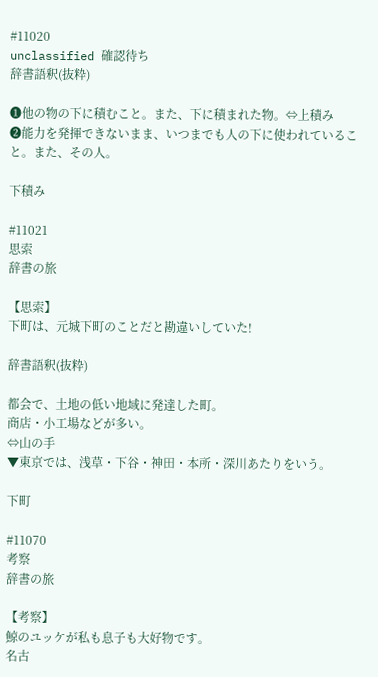#11020
unclassified 確認待ち
辞書語釈(抜粋)

❶他の物の下に積むこと。また、下に積まれた物。⇔上積み
❷能力を発揮できないまま、いつまでも人の下に使われていること。また、その人。

下積み

#11021
思索
辞書の旅

【思索】
下町は、元城下町のことだと勘違いしていた!

辞書語釈(抜粋)

都会で、土地の低い地域に発達した町。
商店・小工場などが多い。
⇔山の手
▼東京では、浅草・下谷・神田・本所・深川あたりをいう。

下町

#11070
考察
辞書の旅

【考察】
鯨のユッケが私も息子も大好物です。
名古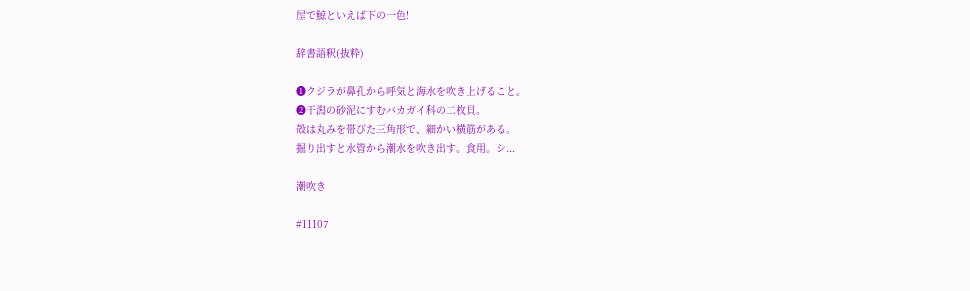屋で鯨といえば下の一色!

辞書語釈(抜粋)

❶クジラが鼻孔から呼気と海水を吹き上げること。
❷干潟の砂泥にすむバカガイ科の二枚貝。
殻は丸みを帯びた三角形で、細かい横筋がある。
掘り出すと水管から潮水を吹き出す。食用。シ...

潮吹き

#11107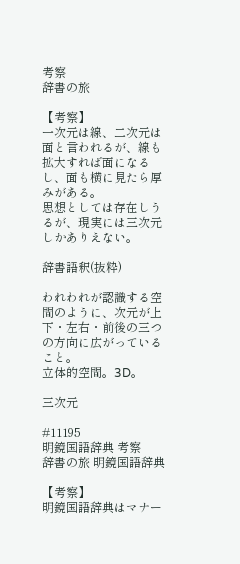考察
辞書の旅

【考察】
一次元は線、二次元は面と言われるが、線も拡大すれば面になるし、面も横に見たら厚みがある。
思想としては存在しうるが、現実には三次元しかありえない。

辞書語釈(抜粋)

われわれが認識する空間のように、次元が上下・左右・前後の三つの方向に広がっていること。
立体的空間。3D。

三次元

#11195
明鏡国語辞典 考察
辞書の旅 明鏡国語辞典

【考察】
明鏡国語辞典はマナー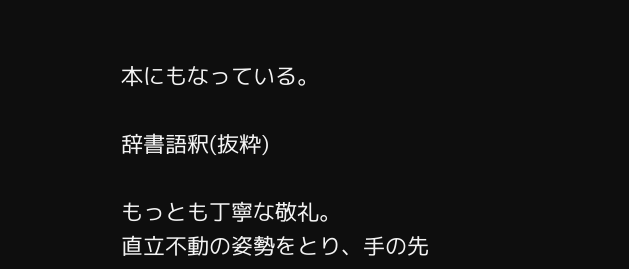本にもなっている。

辞書語釈(抜粋)

もっとも丁寧な敬礼。
直立不動の姿勢をとり、手の先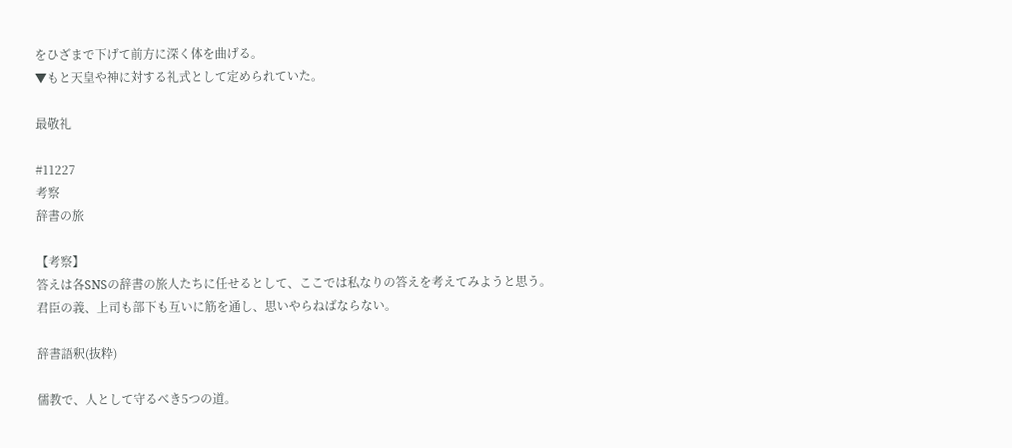をひざまで下げて前方に深く体を曲げる。
▼もと天皇や神に対する礼式として定められていた。

最敬礼

#11227
考察
辞書の旅

【考察】
答えは各SNSの辞書の旅人たちに任せるとして、ここでは私なりの答えを考えてみようと思う。
君臣の義、上司も部下も互いに筋を通し、思いやらねばならない。

辞書語釈(抜粋)

儒教で、人として守るべき5つの道。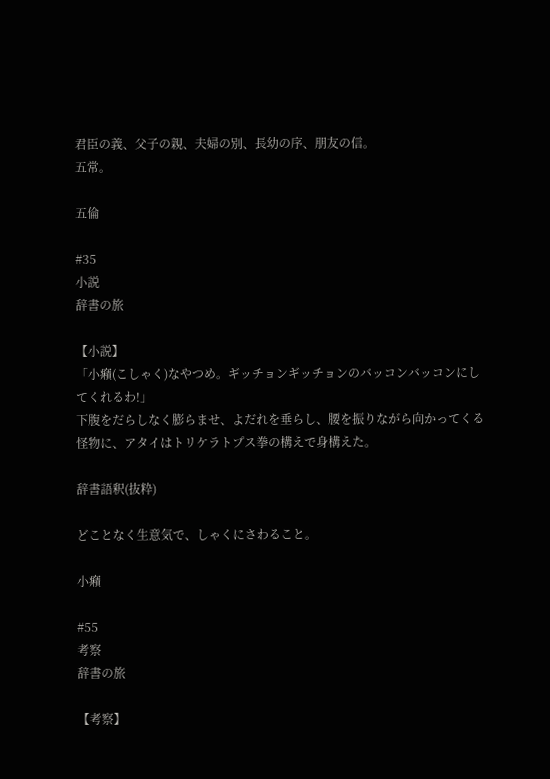君臣の義、父子の親、夫婦の別、長幼の序、朋友の信。
五常。

五倫

#35
小説
辞書の旅

【小説】
「小癪(こしゃく)なやつめ。ギッチョンギッチョンのバッコンバッコンにしてくれるわ!」
下腹をだらしなく膨らませ、よだれを垂らし、腰を振りながら向かってくる怪物に、アタイはトリケラトプス拳の構えで身構えた。

辞書語釈(抜粋)

どことなく生意気で、しゃくにさわること。

小癪

#55
考察
辞書の旅

【考察】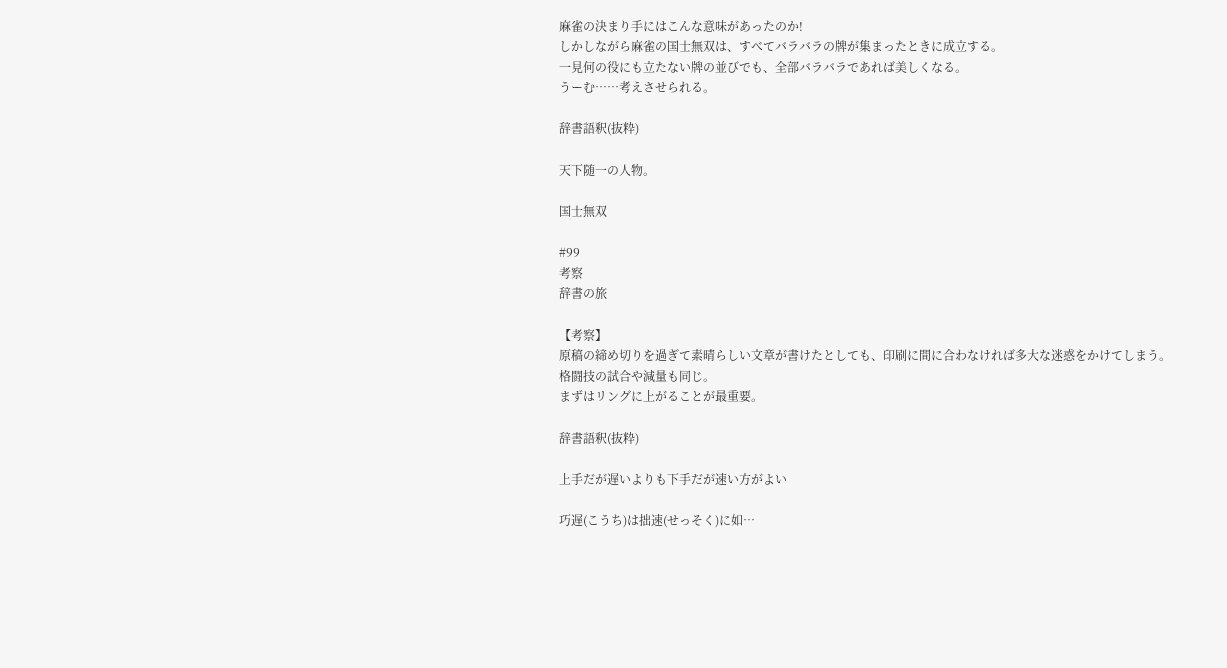麻雀の決まり手にはこんな意味があったのか!
しかしながら麻雀の国士無双は、すべてバラバラの牌が集まったときに成立する。
一見何の役にも立たない牌の並びでも、全部バラバラであれば美しくなる。
うーむ……考えさせられる。

辞書語釈(抜粋)

天下随一の人物。

国士無双

#99
考察
辞書の旅

【考察】
原稿の締め切りを過ぎて素晴らしい文章が書けたとしても、印刷に間に合わなければ多大な迷惑をかけてしまう。
格闘技の試合や減量も同じ。
まずはリングに上がることが最重要。

辞書語釈(抜粋)

上手だが遅いよりも下手だが速い方がよい

巧遅(こうち)は拙速(せっそく)に如…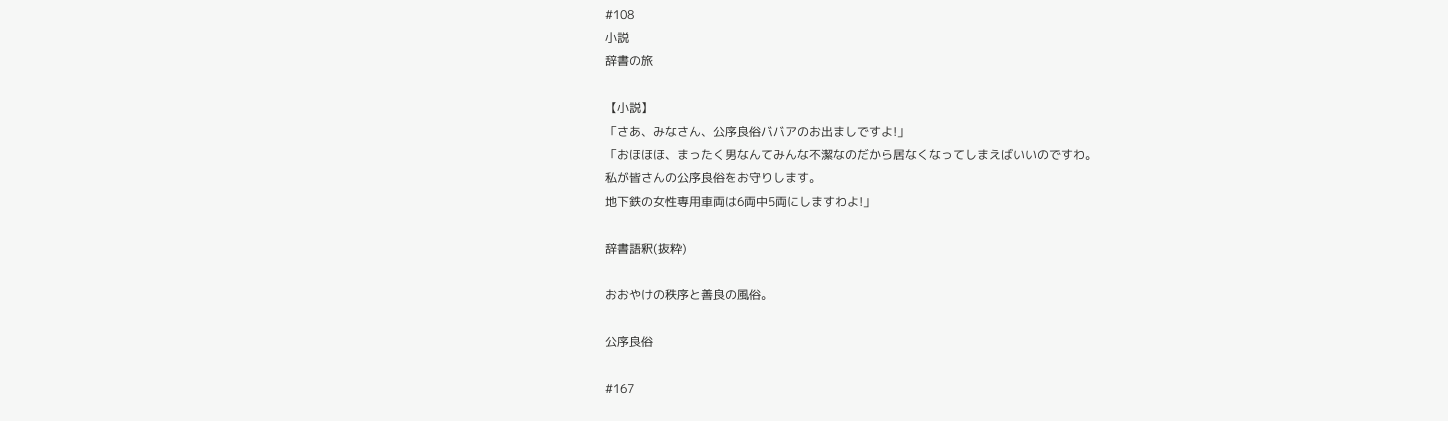#108
小説
辞書の旅

【小説】
「さあ、みなさん、公序良俗ババアのお出ましですよ!」
「おほほほ、まったく男なんてみんな不潔なのだから居なくなってしまえばいいのですわ。
私が皆さんの公序良俗をお守りします。
地下鉄の女性専用車両は6両中5両にしますわよ!」

辞書語釈(抜粋)

おおやけの秩序と善良の風俗。

公序良俗

#167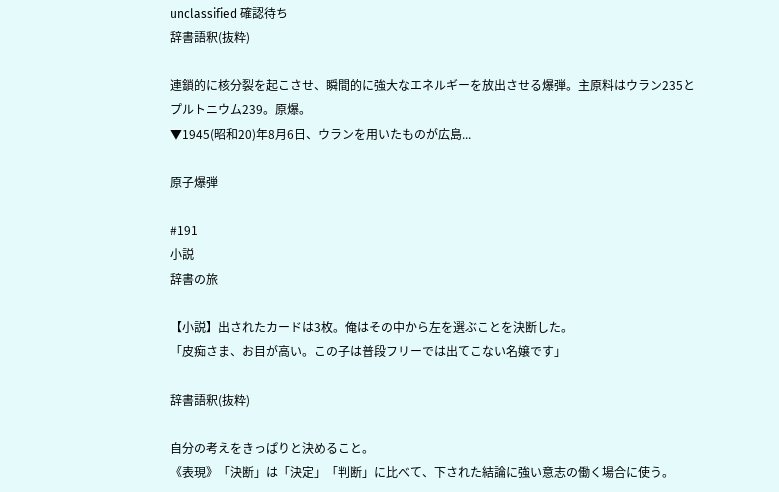unclassified 確認待ち
辞書語釈(抜粋)

連鎖的に核分裂を起こさせ、瞬間的に強大なエネルギーを放出させる爆弾。主原料はウラン235とプルトニウム239。原爆。
▼1945(昭和20)年8月6日、ウランを用いたものが広島...

原子爆弾

#191
小説
辞書の旅

【小説】出されたカードは3枚。俺はその中から左を選ぶことを決断した。
「皮痴さま、お目が高い。この子は普段フリーでは出てこない名嬢です」

辞書語釈(抜粋)

自分の考えをきっぱりと決めること。
《表現》「決断」は「決定」「判断」に比べて、下された結論に強い意志の働く場合に使う。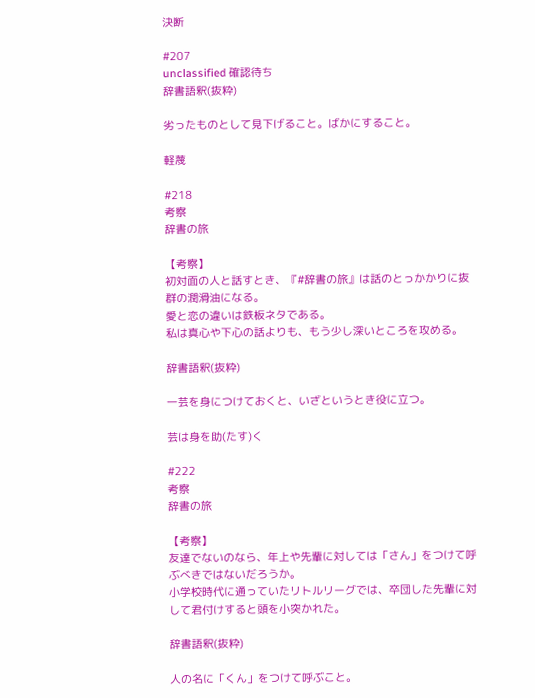決断

#207
unclassified 確認待ち
辞書語釈(抜粋)

劣ったものとして見下げること。ばかにすること。

軽蔑

#218
考察
辞書の旅

【考察】
初対面の人と話すとき、『#辞書の旅』は話のとっかかりに抜群の潤滑油になる。
愛と恋の違いは鉄板ネタである。
私は真心や下心の話よりも、もう少し深いところを攻める。

辞書語釈(抜粋)

一芸を身につけておくと、いざというとき役に立つ。

芸は身を助(たす)く

#222
考察
辞書の旅

【考察】
友達でないのなら、年上や先輩に対しては「さん」をつけて呼ぶべきではないだろうか。
小学校時代に通っていたリトルリーグでは、卒団した先輩に対して君付けすると頭を小突かれた。

辞書語釈(抜粋)

人の名に「くん」をつけて呼ぶこと。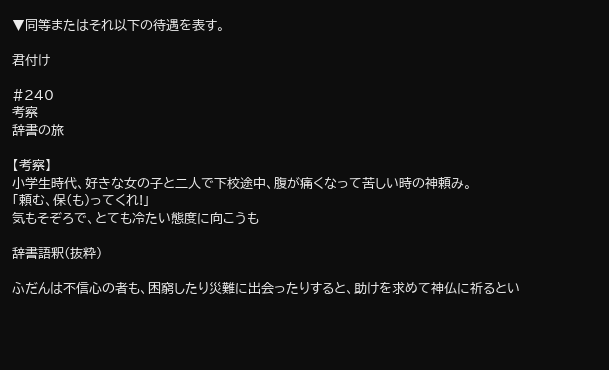▼同等またはそれ以下の待遇を表す。

君付け

#240
考察
辞書の旅

【考察】
小学生時代、好きな女の子と二人で下校途中、腹が痛くなって苦しい時の神頼み。
「頼む、保(も)ってくれ!」
気もそぞろで、とても冷たい態度に向こうも

辞書語釈(抜粋)

ふだんは不信心の者も、困窮したり災難に出会ったりすると、助けを求めて神仏に祈るとい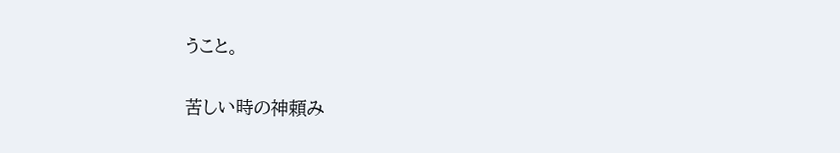うこと。

苦しい時の神頼み